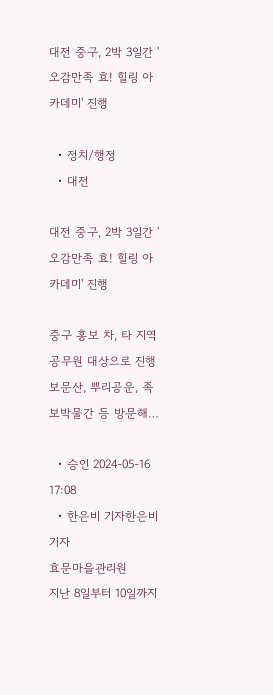대전 중구, 2박 3일간 '오감만족 효! 힐링 아카데미' 진행

  • 정치/행정
  • 대전

대전 중구, 2박 3일간 '오감만족 효! 힐링 아카데미' 진행

중구 홍보 차, 타 지역 공무원 대상으로 진행
보문산, 뿌리공운, 족보박물간 등 방문해…

  • 승인 2024-05-16 17:08
  • 한은비 기자한은비 기자
효문마을관리원
지난 8일부터 10일까지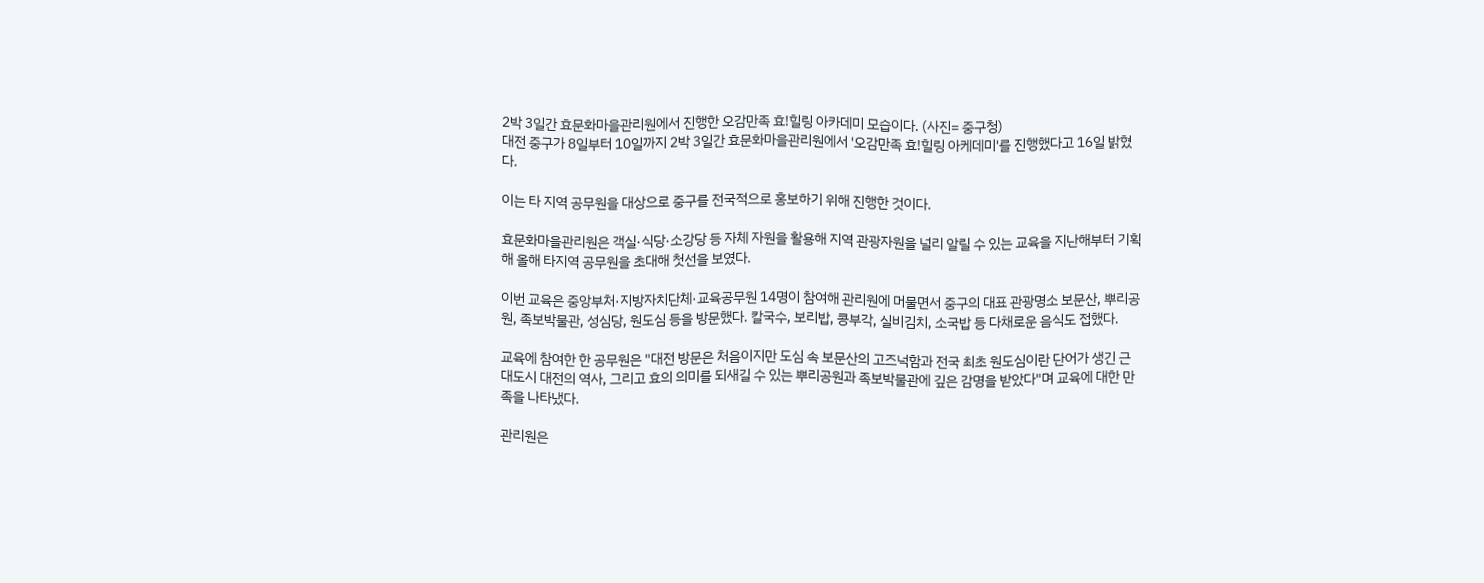2박 3일간 효문화마을관리원에서 진행한 오감만족 효!힐링 아카데미 모습이다. (사진= 중구청)
대전 중구가 8일부터 10일까지 2박 3일간 효문화마을관리원에서 '오감만족 효!힐링 아케데미'를 진행했다고 16일 밝혔다.

이는 타 지역 공무원을 대상으로 중구를 전국적으로 홍보하기 위해 진행한 것이다.

효문화마을관리원은 객실·식당·소강당 등 자체 자원을 활용해 지역 관광자원을 널리 알릴 수 있는 교육을 지난해부터 기획해 올해 타지역 공무원을 초대해 첫선을 보였다.

이번 교육은 중앙부처·지방자치단체·교육공무원 14명이 참여해 관리원에 머물면서 중구의 대표 관광명소 보문산, 뿌리공원, 족보박물관, 성심당, 원도심 등을 방문했다. 칼국수, 보리밥, 콩부각, 실비김치, 소국밥 등 다채로운 음식도 접했다.

교육에 참여한 한 공무원은 "대전 방문은 처음이지만 도심 속 보문산의 고즈넉함과 전국 최초 원도심이란 단어가 생긴 근대도시 대전의 역사, 그리고 효의 의미를 되새길 수 있는 뿌리공원과 족보박물관에 깊은 감명을 받았다"며 교육에 대한 만족을 나타냈다.

관리원은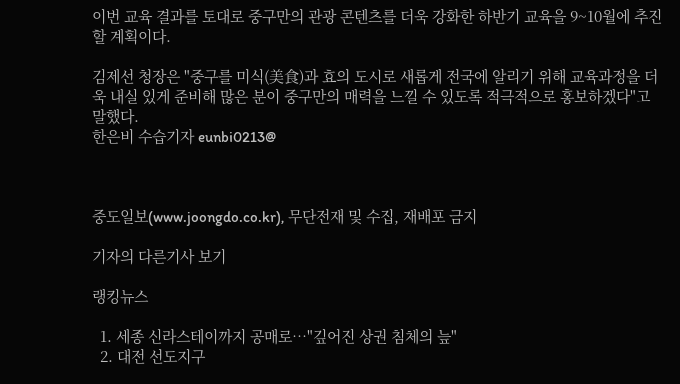이번 교육 결과를 토대로 중구만의 관광 콘텐츠를 더욱 강화한 하반기 교육을 9~10월에 추진할 계획이다.

김제선 청장은 "중구를 미식(美食)과 효의 도시로 새롭게 전국에 알리기 위해 교육과정을 더욱 내실 있게 준비해 많은 분이 중구만의 매력을 느낄 수 있도록 적극적으로 홍보하겠다"고 말했다.
한은비 수습기자 eunbi0213@



중도일보(www.joongdo.co.kr), 무단전재 및 수집, 재배포 금지

기자의 다른기사 보기

랭킹뉴스

  1. 세종 신라스테이까지 공매로…"깊어진 상권 침체의 늪"
  2. 대전 선도지구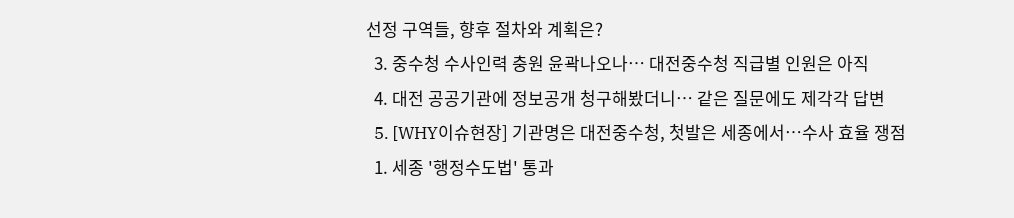선정 구역들, 향후 절차와 계획은?
  3. 중수청 수사인력 충원 윤곽나오나… 대전중수청 직급별 인원은 아직
  4. 대전 공공기관에 정보공개 청구해봤더니… 같은 질문에도 제각각 답변
  5. [WHY이슈현장] 기관명은 대전중수청, 첫발은 세종에서…수사 효율 쟁점
  1. 세종 '행정수도법' 통과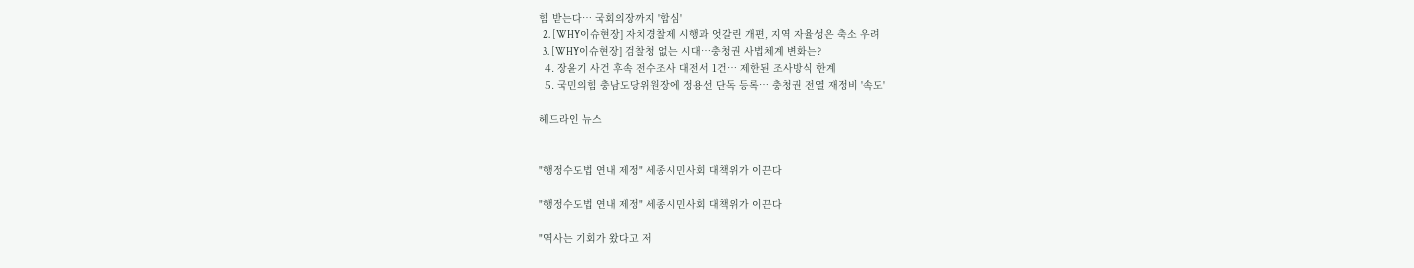힘 받는다… 국회의장까지 '합심'
  2. [WHY이슈현장] 자치경찰제 시행과 엇갈린 개편, 지역 자율성은 축소 우려
  3. [WHY이슈현장] 검찰청 없는 시대…충청권 사법체계 변화는?
  4. 장윤기 사건 후속 전수조사 대전서 1건… 제한된 조사방식 한계
  5. 국민의힘 충남도당위원장에 정용선 단독 등록… 충청권 전열 재정비 '속도'

헤드라인 뉴스


"행정수도법 연내 제정" 세종시민사회 대책위가 이끈다

"행정수도법 연내 제정" 세종시민사회 대책위가 이끈다

"역사는 기회가 왔다고 저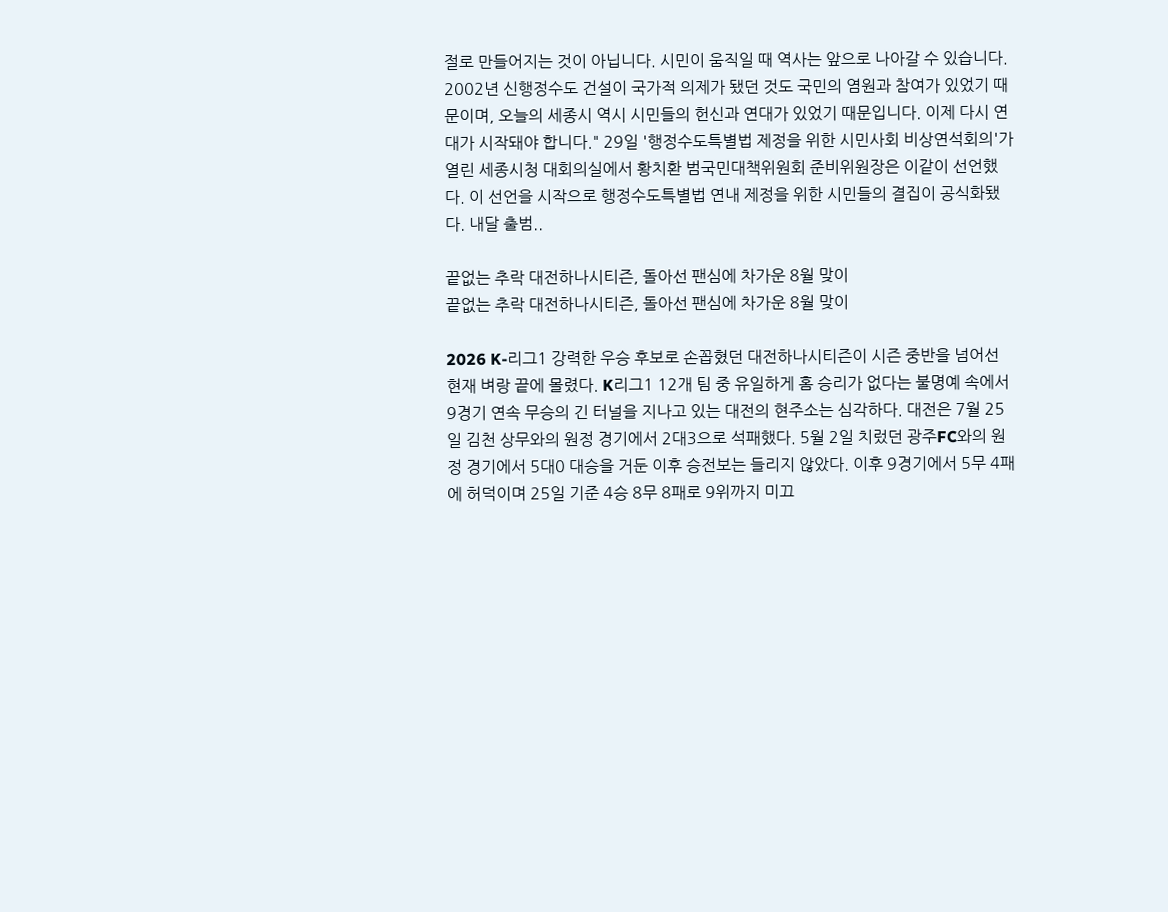절로 만들어지는 것이 아닙니다. 시민이 움직일 때 역사는 앞으로 나아갈 수 있습니다. 2002년 신행정수도 건설이 국가적 의제가 됐던 것도 국민의 염원과 참여가 있었기 때문이며, 오늘의 세종시 역시 시민들의 헌신과 연대가 있었기 때문입니다. 이제 다시 연대가 시작돼야 합니다." 29일 '행정수도특별법 제정을 위한 시민사회 비상연석회의'가 열린 세종시청 대회의실에서 황치환 범국민대책위원회 준비위원장은 이같이 선언했다. 이 선언을 시작으로 행정수도특별법 연내 제정을 위한 시민들의 결집이 공식화됐다. 내달 출범..

끝없는 추락 대전하나시티즌, 돌아선 팬심에 차가운 8월 맞이
끝없는 추락 대전하나시티즌, 돌아선 팬심에 차가운 8월 맞이

2026 K-리그1 강력한 우승 후보로 손꼽혔던 대전하나시티즌이 시즌 중반을 넘어선 현재 벼랑 끝에 몰렸다. K리그1 12개 팀 중 유일하게 홈 승리가 없다는 불명예 속에서 9경기 연속 무승의 긴 터널을 지나고 있는 대전의 현주소는 심각하다. 대전은 7월 25일 김천 상무와의 원정 경기에서 2대3으로 석패했다. 5월 2일 치렀던 광주FC와의 원정 경기에서 5대0 대승을 거둔 이후 승전보는 들리지 않았다. 이후 9경기에서 5무 4패에 허덕이며 25일 기준 4승 8무 8패로 9위까지 미끄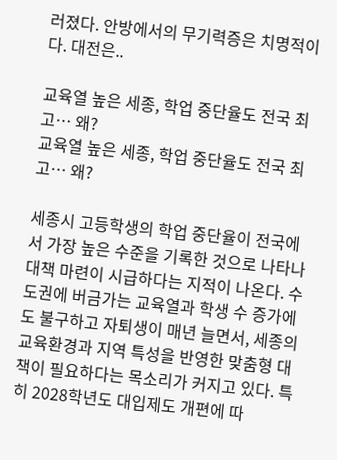러졌다. 안방에서의 무기력증은 치명적이다. 대전은..

교육열 높은 세종, 학업 중단율도 전국 최고… 왜?
교육열 높은 세종, 학업 중단율도 전국 최고… 왜?

세종시 고등학생의 학업 중단율이 전국에서 가장 높은 수준을 기록한 것으로 나타나 대책 마련이 시급하다는 지적이 나온다. 수도권에 버금가는 교육열과 학생 수 증가에도 불구하고 자퇴생이 매년 늘면서, 세종의 교육환경과 지역 특성을 반영한 맞춤형 대책이 필요하다는 목소리가 커지고 있다. 특히 2028학년도 대입제도 개편에 따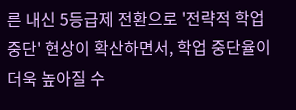른 내신 5등급제 전환으로 '전략적 학업 중단' 현상이 확산하면서, 학업 중단율이 더욱 높아질 수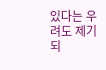있다는 우려도 제기되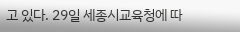고 있다. 29일 세종시교육청에 따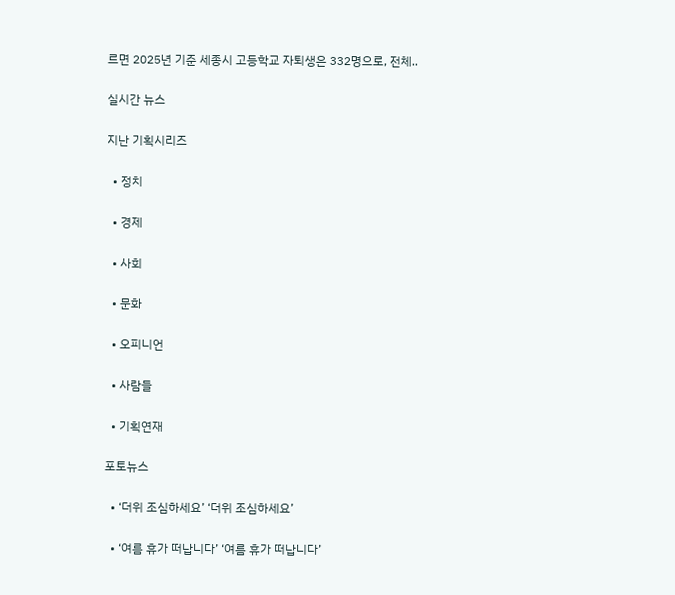르면 2025년 기준 세종시 고등학교 자퇴생은 332명으로, 전체..

실시간 뉴스

지난 기획시리즈

  • 정치

  • 경제

  • 사회

  • 문화

  • 오피니언

  • 사람들

  • 기획연재

포토뉴스

  • ‘더위 조심하세요’ ‘더위 조심하세요’

  • ‘여름 휴가 떠납니다’ ‘여름 휴가 떠납니다’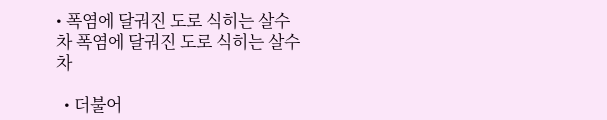• 폭염에 달궈진 도로 식히는 살수차 폭염에 달궈진 도로 식히는 살수차

  • 더불어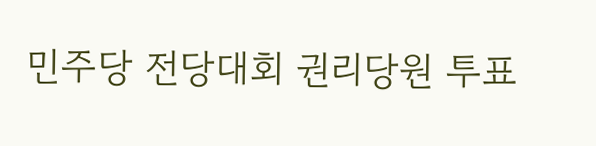민주당 전당대회 권리당원 투표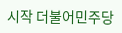시작 더불어민주당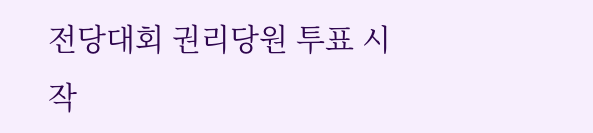전당대회 권리당원 투표 시작